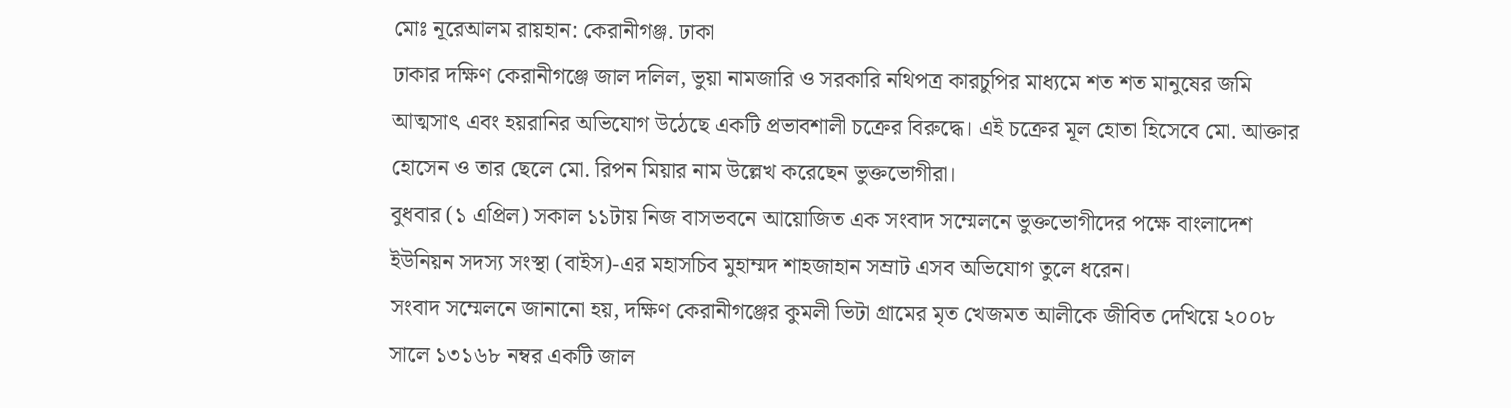মোঃ নূরেআলম রায়হান: কেরানীগঞ্জ. ঢাকা
ঢাকার দক্ষিণ কেরানীগঞ্জে জাল দলিল, ভুয়া নামজারি ও সরকারি নথিপত্র কারচুপির মাধ্যমে শত শত মানুষের জমি আত্মসাৎ এবং হয়রানির অভিযোগ উঠেছে একটি প্রভাবশালী চক্রের বিরুদ্ধে। এই চক্রের মূল হোতা হিসেবে মো. আক্তার হোসেন ও তার ছেলে মো. রিপন মিয়ার নাম উল্লেখ করেছেন ভুক্তভোগীরা।
বুধবার (১ এপ্রিল) সকাল ১১টায় নিজ বাসভবনে আয়োজিত এক সংবাদ সম্মেলনে ভুক্তভোগীদের পক্ষে বাংলাদেশ ইউনিয়ন সদস্য সংস্থা (বাইস)-এর মহাসচিব মুহাম্মদ শাহজাহান সম্রাট এসব অভিযোগ তুলে ধরেন।
সংবাদ সম্মেলনে জানানো হয়, দক্ষিণ কেরানীগঞ্জের কুমলী ভিটা গ্রামের মৃত খেজমত আলীকে জীবিত দেখিয়ে ২০০৮ সালে ১৩১৬৮ নম্বর একটি জাল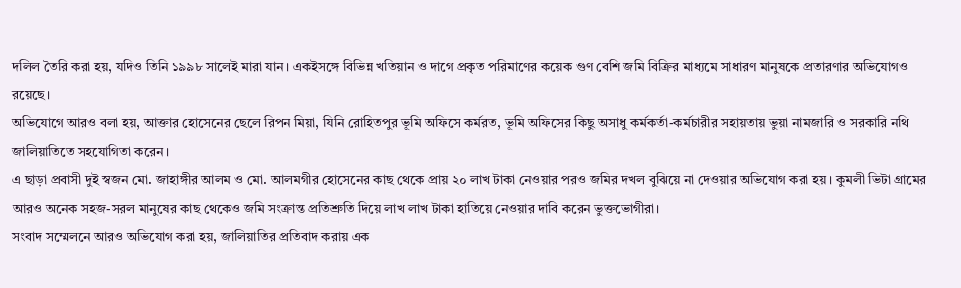দলিল তৈরি করা হয়, যদিও তিনি ১৯৯৮ সালেই মারা যান। একইসঙ্গে বিভিন্ন খতিয়ান ও দাগে প্রকৃত পরিমাণের কয়েক গুণ বেশি জমি বিক্রির মাধ্যমে সাধারণ মানুষকে প্রতারণার অভিযোগও রয়েছে।
অভিযোগে আরও বলা হয়, আক্তার হোসেনের ছেলে রিপন মিয়া, যিনি রোহিতপুর ভূমি অফিসে কর্মরত, ভূমি অফিসের কিছু অসাধু কর্মকর্তা-কর্মচারীর সহায়তায় ভুয়া নামজারি ও সরকারি নথি জালিয়াতিতে সহযোগিতা করেন।
এ ছাড়া প্রবাসী দুই স্বজন মো. জাহাঙ্গীর আলম ও মো. আলমগীর হোসেনের কাছ থেকে প্রায় ২০ লাখ টাকা নেওয়ার পরও জমির দখল বুঝিয়ে না দেওয়ার অভিযোগ করা হয়। কুমলী ভিটা গ্রামের আরও অনেক সহজ-সরল মানুষের কাছ থেকেও জমি সংক্রান্ত প্রতিশ্রুতি দিয়ে লাখ লাখ টাকা হাতিয়ে নেওয়ার দাবি করেন ভুক্তভোগীরা।
সংবাদ সম্মেলনে আরও অভিযোগ করা হয়, জালিয়াতির প্রতিবাদ করায় এক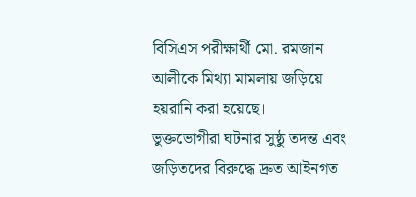বিসিএস পরীক্ষার্থী মো. রমজান আলীকে মিথ্যা মামলায় জড়িয়ে হয়রানি করা হয়েছে।
ভুক্তভোগীরা ঘটনার সুষ্ঠু তদন্ত এবং জড়িতদের বিরুদ্ধে দ্রুত আইনগত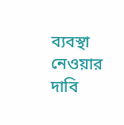ব্যবস্থা নেওয়ার দাবি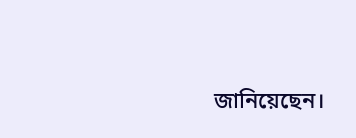জানিয়েছেন।